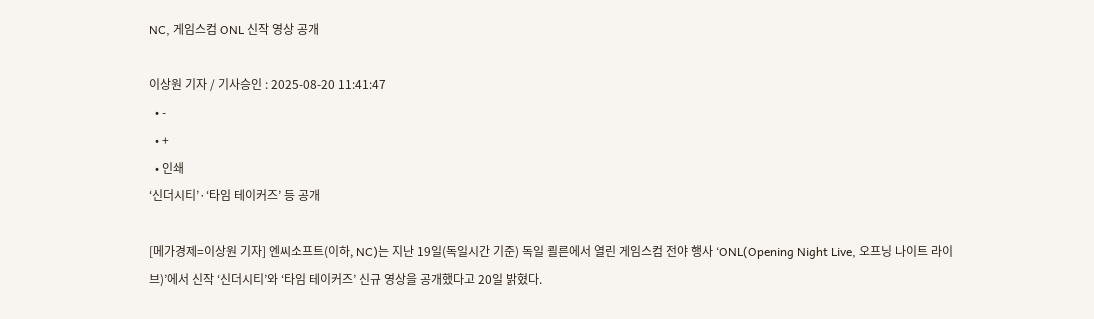NC, 게임스컴 ONL 신작 영상 공개

이상원 기자 / 기사승인 : 2025-08-20 11:41:47
  • -
  • +
  • 인쇄
‘신더시티’·‘타임 테이커즈’ 등 공개

[메가경제=이상원 기자] 엔씨소프트(이하, NC)는 지난 19일(독일시간 기준) 독일 쾰른에서 열린 게임스컴 전야 행사 ‘ONL(Opening Night Live, 오프닝 나이트 라이브)’에서 신작 ‘신더시티’와 ‘타임 테이커즈’ 신규 영상을 공개했다고 20일 밝혔다.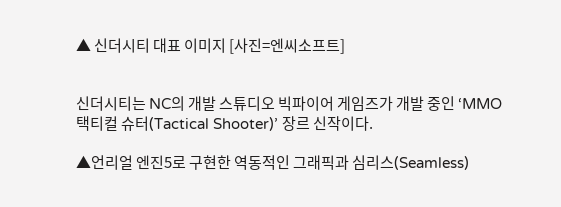▲ 신더시티 대표 이미지 [사진=엔씨소프트]


신더시티는 NC의 개발 스튜디오 빅파이어 게임즈가 개발 중인 ‘MMO 택티컬 슈터(Tactical Shooter)’ 장르 신작이다.

▲언리얼 엔진5로 구현한 역동적인 그래픽과 심리스(Seamless)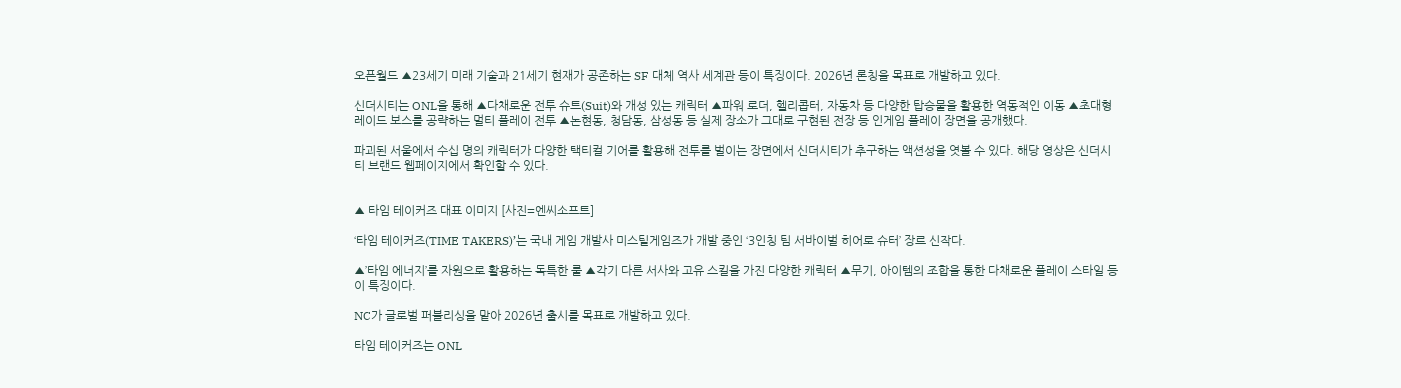오픈월드 ▲23세기 미래 기술과 21세기 현재가 공존하는 SF 대체 역사 세계관 등이 특징이다. 2026년 론칭을 목표로 개발하고 있다.

신더시티는 ONL을 통해 ▲다채로운 전투 슈트(Suit)와 개성 있는 캐릭터 ▲파워 로더, 헬리콥터, 자동차 등 다양한 탑승물을 활용한 역동적인 이동 ▲초대형 레이드 보스를 공략하는 멀티 플레이 전투 ▲논현동, 청담동, 삼성동 등 실제 장소가 그대로 구현된 전장 등 인게임 플레이 장면을 공개했다.

파괴된 서울에서 수십 명의 캐릭터가 다양한 택티컬 기어를 활용해 전투를 벌이는 장면에서 신더시티가 추구하는 액션성을 엿볼 수 있다. 해당 영상은 신더시티 브랜드 웹페이지에서 확인할 수 있다.


▲ 타임 테이커즈 대표 이미지 [사진=엔씨소프트]

‘타임 테이커즈(TIME TAKERS)’는 국내 게임 개발사 미스틸게임즈가 개발 중인 ‘3인칭 팀 서바이벌 히어로 슈터’ 장르 신작다.

▲’타임 에너지’를 자원으로 활용하는 독특한 룰 ▲각기 다른 서사와 고유 스킬을 가진 다양한 캐릭터 ▲무기, 아이템의 조합을 통한 다채로운 플레이 스타일 등이 특징이다.

NC가 글로벌 퍼블리싱을 맡아 2026년 출시를 목표로 개발하고 있다.

타임 테이커즈는 ONL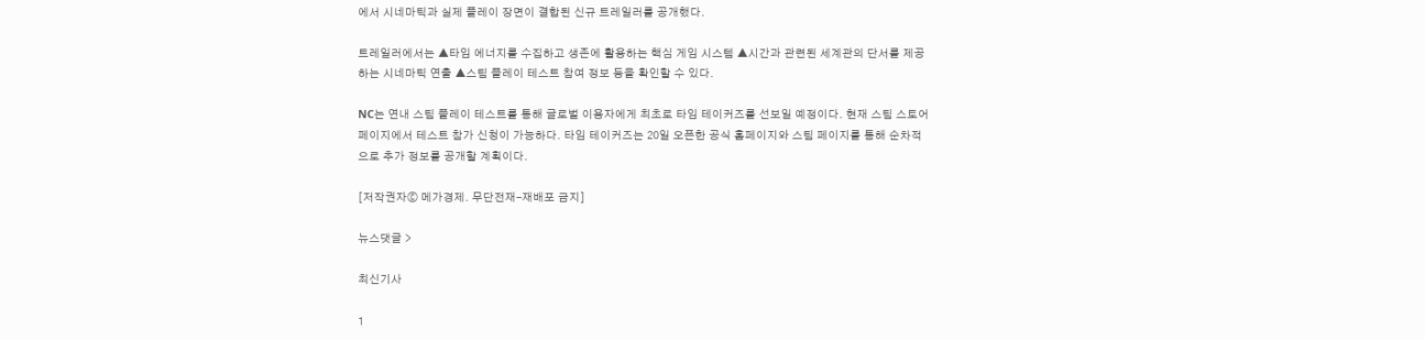에서 시네마틱과 실제 플레이 장면이 결합된 신규 트레일러를 공개했다.

트레일러에서는 ▲타임 에너지를 수집하고 생존에 활용하는 핵심 게임 시스템 ▲시간과 관련된 세계관의 단서를 제공하는 시네마틱 연출 ▲스팀 플레이 테스트 참여 정보 등을 확인할 수 있다.

NC는 연내 스팀 플레이 테스트를 통해 글로벌 이용자에게 최초로 타임 테이커즈를 선보일 예정이다. 현재 스팀 스토어 페이지에서 테스트 참가 신청이 가능하다. 타임 테이커즈는 20일 오픈한 공식 홈페이지와 스팀 페이지를 통해 순차적으로 추가 정보를 공개할 계획이다.

[저작권자ⓒ 메가경제. 무단전재-재배포 금지]

뉴스댓글 >

최신기사

1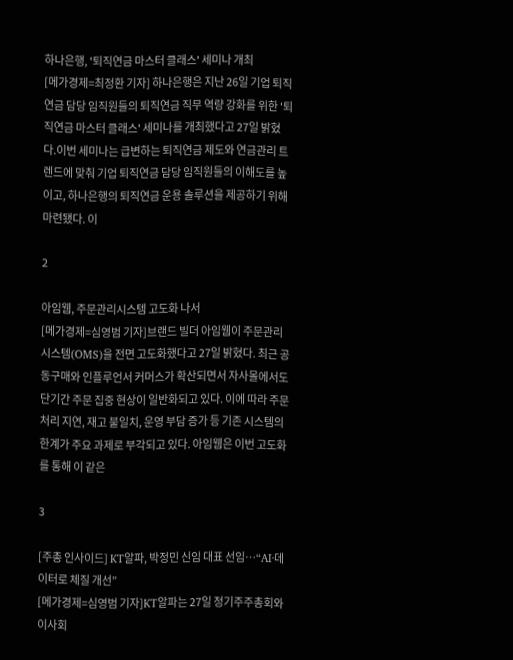하나은행, '퇴직연금 마스터 클래스' 세미나 개최
[메가경제=최정환 기자] 하나은행은 지난 26일 기업 퇴직연금 담당 임직원들의 퇴직연금 직무 역량 강화를 위한 '퇴직연금 마스터 클래스' 세미나를 개최했다고 27일 밝혔다.이번 세미나는 급변하는 퇴직연금 제도와 연금관리 트렌드에 맞춰 기업 퇴직연금 담당 임직원들의 이해도를 높이고, 하나은행의 퇴직연금 운용 솔루션을 제공하기 위해 마련됐다. 이

2

아임웹, 주문관리시스템 고도화 나서
[메가경제=심영범 기자]브랜드 빌더 아임웹이 주문관리시스템(OMS)을 전면 고도화했다고 27일 밝혔다. 최근 공동구매와 인플루언서 커머스가 확산되면서 자사몰에서도 단기간 주문 집중 현상이 일반화되고 있다. 이에 따라 주문 처리 지연, 재고 불일치, 운영 부담 증가 등 기존 시스템의 한계가 주요 과제로 부각되고 있다. 아임웹은 이번 고도화를 통해 이 같은

3

[주총 인사이드] KT알파, 박정민 신임 대표 선임…“AI·데이터로 체질 개선”
[메가경제=심영범 기자]KT알파는 27일 정기주주총회와 이사회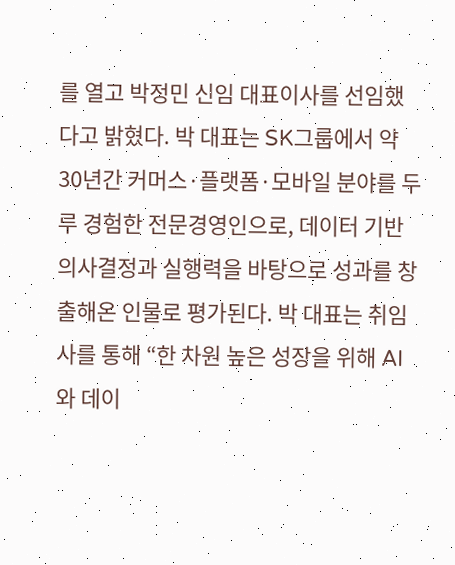를 열고 박정민 신임 대표이사를 선임했다고 밝혔다. 박 대표는 SK그룹에서 약 30년간 커머스·플랫폼·모바일 분야를 두루 경험한 전문경영인으로, 데이터 기반 의사결정과 실행력을 바탕으로 성과를 창출해온 인물로 평가된다. 박 대표는 취임사를 통해 “한 차원 높은 성장을 위해 AI와 데이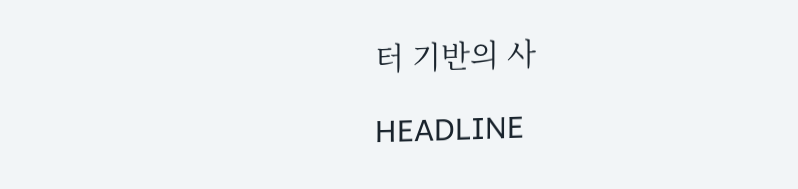터 기반의 사

HEADLINE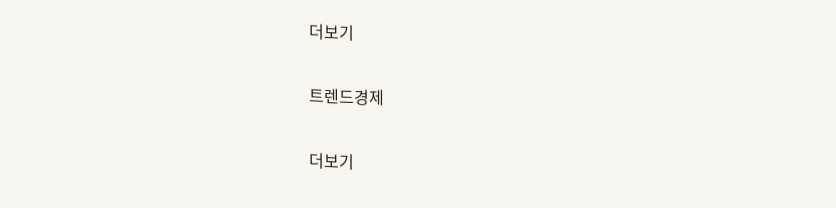더보기

트렌드경제

더보기